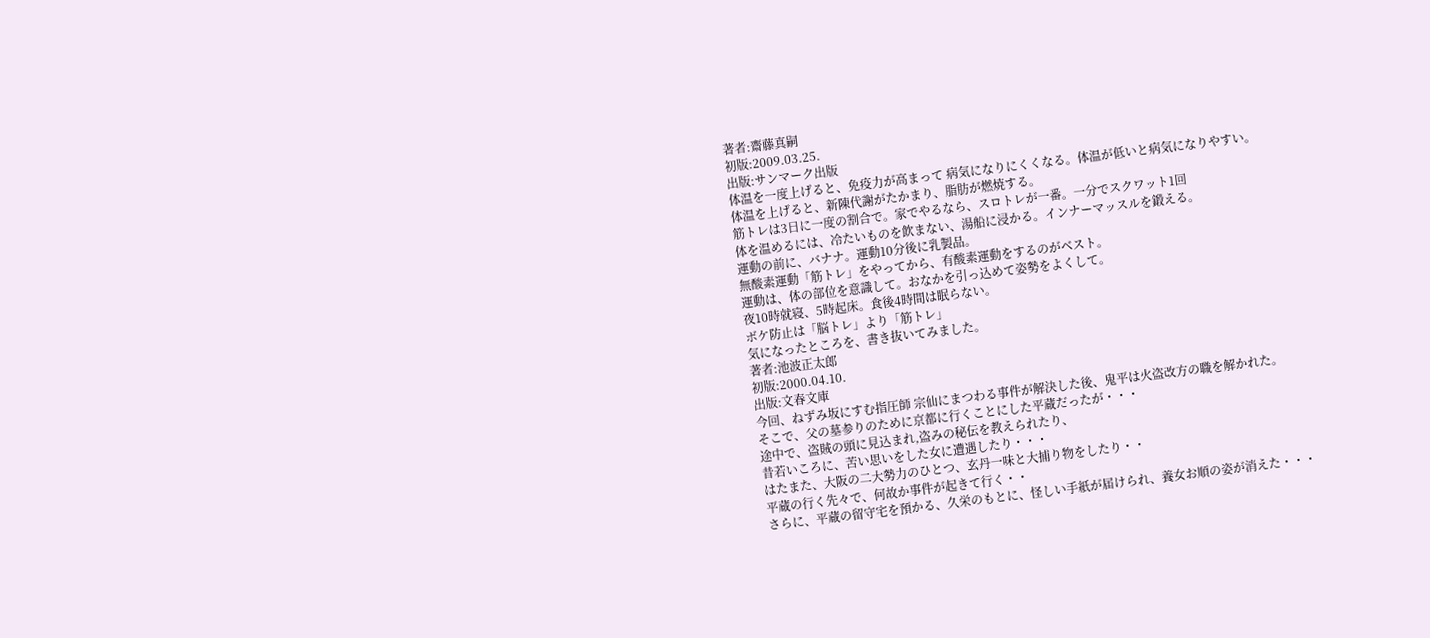著者:齋藤真嗣
初版:2009.03.25.
出版:サンマーク出版
体温を一度上げると、免疫力が高まって 病気になりにくくなる。体温が低いと病気になりやすい。
体温を上げると、新陳代謝がたかまり、脂肪が燃焼する。
筋トレは3日に一度の割合で。家でやるなら、スロトレが一番。一分でスクワット1回
体を温めるには、冷たいものを飲まない、湯船に浸かる。インナーマッスルを鍛える。
運動の前に、バナナ。運動10分後に乳製品。
無酸素運動「筋トレ」をやってから、有酸素運動をするのがベスト。
運動は、体の部位を意識して。おなかを引っ込めて姿勢をよくして。
夜10時就寝、5時起床。食後4時間は眠らない。
ボケ防止は「脳トレ」より「筋トレ」
気になったところを、書き抜いてみました。
著者:池波正太郎
初版:2000.04.10.
出版:文春文庫
今回、ねずみ坂にすむ指圧師 宗仙にまつわる事件が解決した後、鬼平は火盗改方の職を解かれた。
そこで、父の墓参りのために京都に行くことにした平蔵だったが・・・
途中で、盗賊の頭に見込まれ,盗みの秘伝を教えられたり、
昔若いころに、苦い思いをした女に遭遇したり・・・
はたまた、大阪の二大勢力のひとつ、玄丹一味と大捕り物をしたり・・
平蔵の行く先々で、何故か事件が起きて行く・・
さらに、平蔵の留守宅を預かる、久栄のもとに、怪しい手紙が届けられ、養女お順の姿が消えた・・・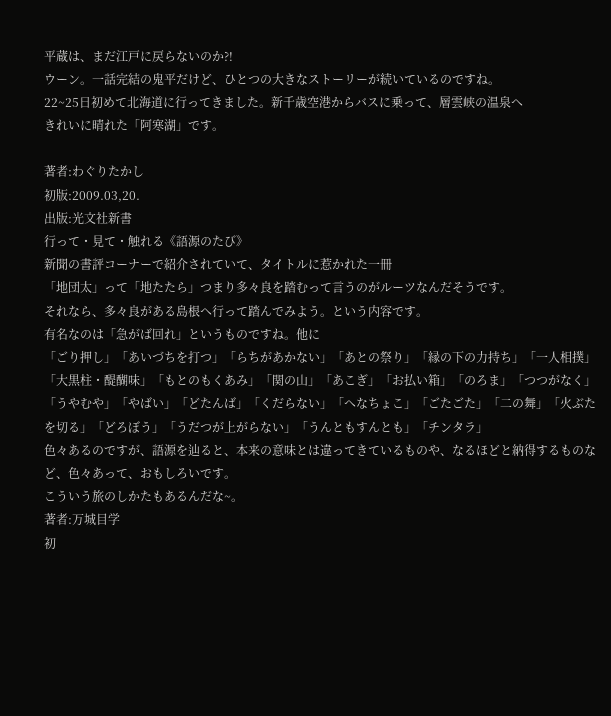平蔵は、まだ江戸に戻らないのか?!
ウーン。一話完結の鬼平だけど、ひとつの大きなストーリーが続いているのですね。
22~25日初めて北海道に行ってきました。新千歳空港からバスに乗って、層雲峡の温泉へ
きれいに晴れた「阿寒湖」です。

著者:わぐりたかし
初版:2009.03,20.
出版:光文社新書
行って・見て・触れる《語源のたび》
新聞の書評コーナーで紹介されていて、タイトルに惹かれた一冊
「地団太」って「地たたら」つまり多々良を踏むって言うのがルーツなんだそうです。
それなら、多々良がある島根へ行って踏んでみよう。という内容です。
有名なのは「急がば回れ」というものですね。他に
「ごり押し」「あいづちを打つ」「らちがあかない」「あとの祭り」「縁の下の力持ち」「一人相撲」「大黒柱・醍醐味」「もとのもくあみ」「関の山」「あこぎ」「お払い箱」「のろま」「つつがなく」「うやむや」「やばい」「どたんば」「くだらない」「へなちょこ」「ごたごた」「二の舞」「火ぶたを切る」「どろぼう」「うだつが上がらない」「うんともすんとも」「チンタラ」
色々あるのですが、語源を辿ると、本来の意味とは違ってきているものや、なるほどと納得するものなど、色々あって、おもしろいです。
こういう旅のしかたもあるんだな~。
著者:万城目学
初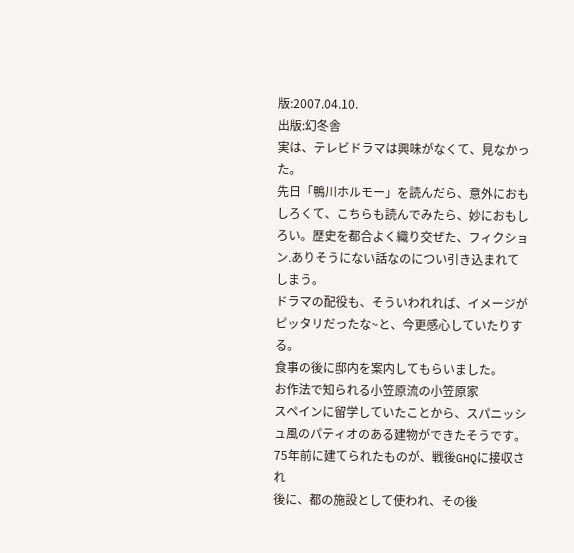版:2007.04.10.
出版:幻冬舎
実は、テレビドラマは興味がなくて、見なかった。
先日「鴨川ホルモー」を読んだら、意外におもしろくて、こちらも読んでみたら、妙におもしろい。歴史を都合よく織り交ぜた、フィクション.ありそうにない話なのについ引き込まれてしまう。
ドラマの配役も、そういわれれば、イメージがピッタリだったな~と、今更感心していたりする。
食事の後に邸内を案内してもらいました。
お作法で知られる小笠原流の小笠原家
スペインに留学していたことから、スパニッシュ風のパティオのある建物ができたそうです。
75年前に建てられたものが、戦後GHQに接収され
後に、都の施設として使われ、その後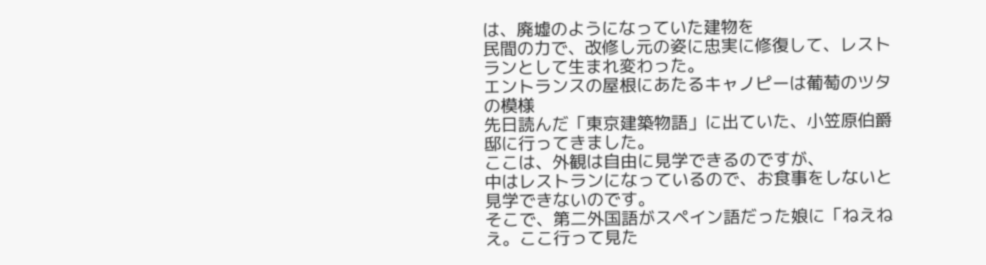は、廃墟のようになっていた建物を
民間の力で、改修し元の姿に忠実に修復して、レストランとして生まれ変わった。
エントランスの屋根にあたるキャノピーは葡萄のツタの模様
先日読んだ「東京建築物語」に出ていた、小笠原伯爵邸に行ってきました。
ここは、外観は自由に見学できるのですが、
中はレストランになっているので、お食事をしないと見学できないのです。
そこで、第二外国語がスペイン語だった娘に「ねえねえ。ここ行って見た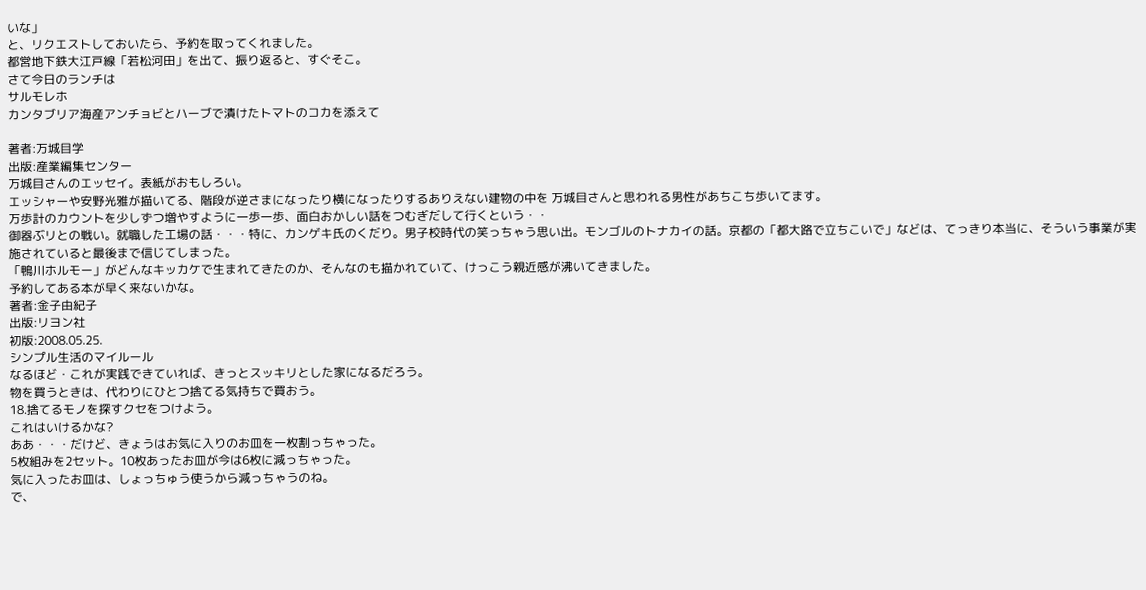いな」
と、リクエストしておいたら、予約を取ってくれました。
都営地下鉄大江戸線「若松河田」を出て、振り返ると、すぐそこ。
さて今日のランチは
サルモレホ
カンタブリア海産アンチョビとハーブで漬けたトマトのコカを添えて

著者:万城目学
出版:産業編集センター
万城目さんのエッセイ。表紙がおもしろい。
エッシャーや安野光雅が描いてる、階段が逆さまになったり横になったりするありえない建物の中を 万城目さんと思われる男性があちこち歩いてます。
万歩計のカウントを少しずつ増やすように一歩一歩、面白おかしい話をつむぎだして行くという・・
御器ぶリとの戦い。就職した工場の話・・・特に、カンゲキ氏のくだり。男子校時代の笑っちゃう思い出。モンゴルのトナカイの話。京都の「都大路で立ちこいで」などは、てっきり本当に、そういう事業が実施されていると最後まで信じてしまった。
「鴨川ホルモー」がどんなキッカケで生まれてきたのか、そんなのも描かれていて、けっこう親近感が沸いてきました。
予約してある本が早く来ないかな。
著者:金子由紀子
出版:リヨン社
初版:2008.05.25.
シンプル生活のマイルール
なるほど・これが実践できていれば、きっとスッキリとした家になるだろう。
物を買うときは、代わりにひとつ捨てる気持ちで買おう。
18.捨てるモノを探すクセをつけよう。
これはいけるかな?
ああ・・・だけど、きょうはお気に入りのお皿を一枚割っちゃった。
5枚組みを2セット。10枚あったお皿が今は6枚に減っちゃった。
気に入ったお皿は、しょっちゅう使うから減っちゃうのね。
で、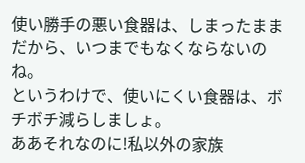使い勝手の悪い食器は、しまったままだから、いつまでもなくならないのね。
というわけで、使いにくい食器は、ボチボチ減らしましょ。
ああそれなのに!私以外の家族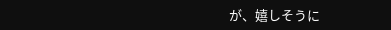が、嬉しそうに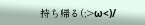持ち帰る(;>ω<)/